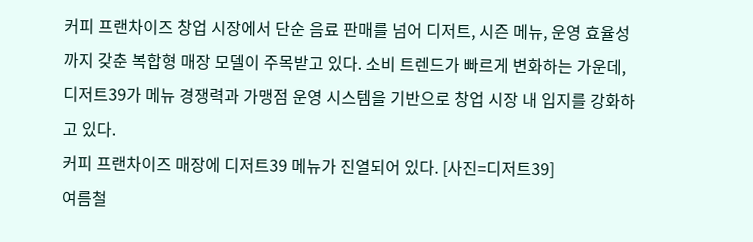커피 프랜차이즈 창업 시장에서 단순 음료 판매를 넘어 디저트, 시즌 메뉴, 운영 효율성까지 갖춘 복합형 매장 모델이 주목받고 있다. 소비 트렌드가 빠르게 변화하는 가운데, 디저트39가 메뉴 경쟁력과 가맹점 운영 시스템을 기반으로 창업 시장 내 입지를 강화하고 있다.
커피 프랜차이즈 매장에 디저트39 메뉴가 진열되어 있다. [사진=디저트39]
여름철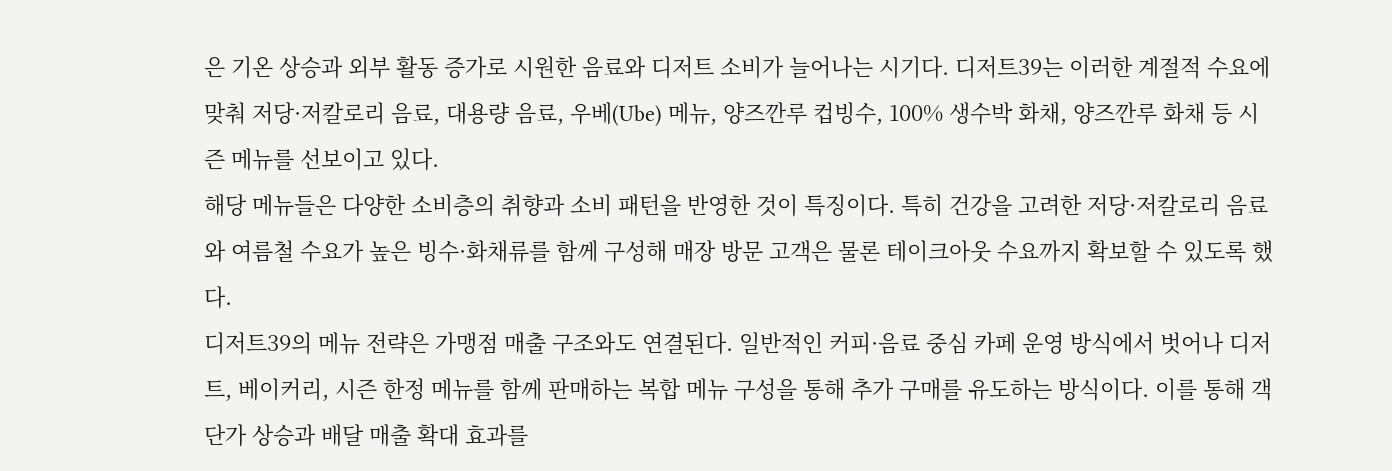은 기온 상승과 외부 활동 증가로 시원한 음료와 디저트 소비가 늘어나는 시기다. 디저트39는 이러한 계절적 수요에 맞춰 저당·저칼로리 음료, 대용량 음료, 우베(Ube) 메뉴, 양즈깐루 컵빙수, 100% 생수박 화채, 양즈깐루 화채 등 시즌 메뉴를 선보이고 있다.
해당 메뉴들은 다양한 소비층의 취향과 소비 패턴을 반영한 것이 특징이다. 특히 건강을 고려한 저당·저칼로리 음료와 여름철 수요가 높은 빙수·화채류를 함께 구성해 매장 방문 고객은 물론 테이크아웃 수요까지 확보할 수 있도록 했다.
디저트39의 메뉴 전략은 가맹점 매출 구조와도 연결된다. 일반적인 커피·음료 중심 카페 운영 방식에서 벗어나 디저트, 베이커리, 시즌 한정 메뉴를 함께 판매하는 복합 메뉴 구성을 통해 추가 구매를 유도하는 방식이다. 이를 통해 객단가 상승과 배달 매출 확대 효과를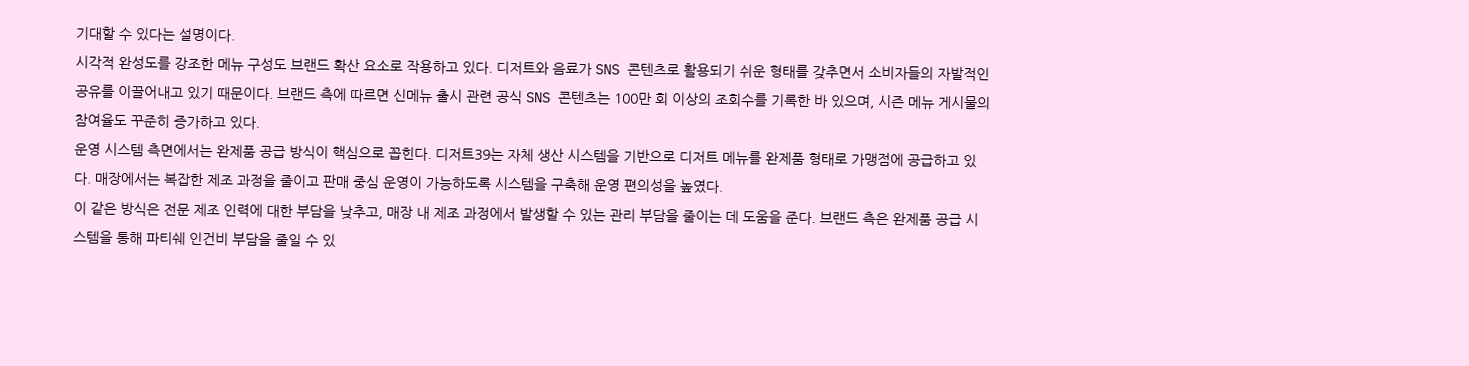기대할 수 있다는 설명이다.
시각적 완성도를 강조한 메뉴 구성도 브랜드 확산 요소로 작용하고 있다. 디저트와 음료가 SNS 콘텐츠로 활용되기 쉬운 형태를 갖추면서 소비자들의 자발적인 공유를 이끌어내고 있기 때문이다. 브랜드 측에 따르면 신메뉴 출시 관련 공식 SNS 콘텐츠는 100만 회 이상의 조회수를 기록한 바 있으며, 시즌 메뉴 게시물의 참여율도 꾸준히 증가하고 있다.
운영 시스템 측면에서는 완제품 공급 방식이 핵심으로 꼽힌다. 디저트39는 자체 생산 시스템을 기반으로 디저트 메뉴를 완제품 형태로 가맹점에 공급하고 있다. 매장에서는 복잡한 제조 과정을 줄이고 판매 중심 운영이 가능하도록 시스템을 구축해 운영 편의성을 높였다.
이 같은 방식은 전문 제조 인력에 대한 부담을 낮추고, 매장 내 제조 과정에서 발생할 수 있는 관리 부담을 줄이는 데 도움을 준다. 브랜드 측은 완제품 공급 시스템을 통해 파티쉐 인건비 부담을 줄일 수 있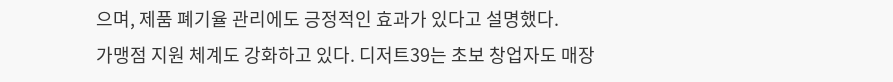으며, 제품 폐기율 관리에도 긍정적인 효과가 있다고 설명했다.
가맹점 지원 체계도 강화하고 있다. 디저트39는 초보 창업자도 매장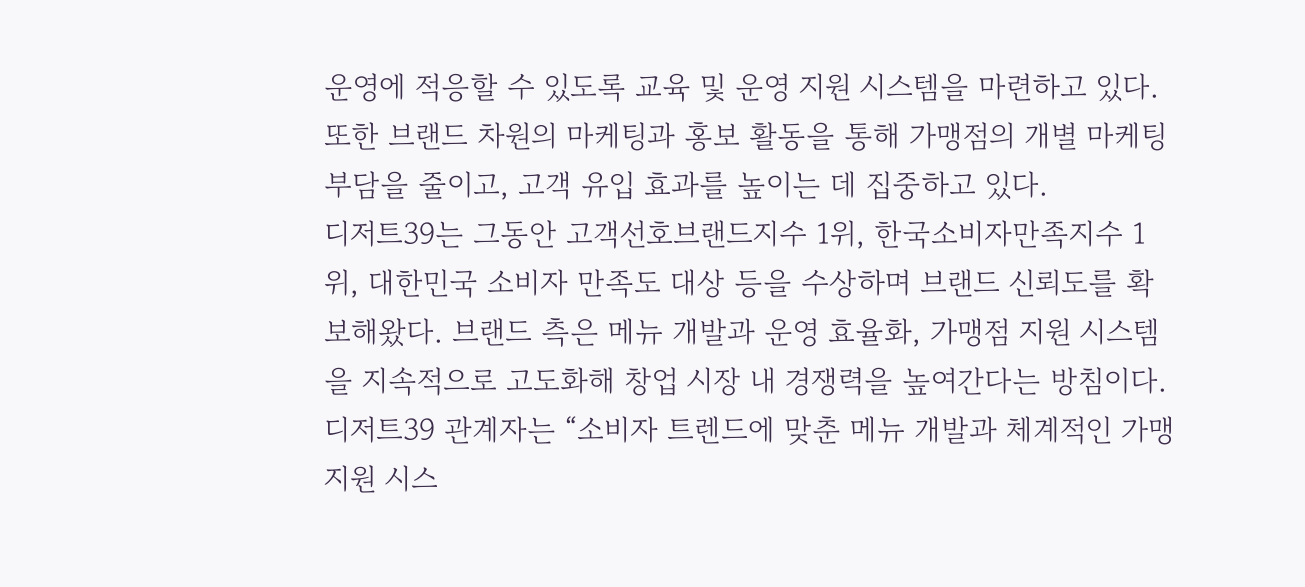운영에 적응할 수 있도록 교육 및 운영 지원 시스템을 마련하고 있다. 또한 브랜드 차원의 마케팅과 홍보 활동을 통해 가맹점의 개별 마케팅 부담을 줄이고, 고객 유입 효과를 높이는 데 집중하고 있다.
디저트39는 그동안 고객선호브랜드지수 1위, 한국소비자만족지수 1위, 대한민국 소비자 만족도 대상 등을 수상하며 브랜드 신뢰도를 확보해왔다. 브랜드 측은 메뉴 개발과 운영 효율화, 가맹점 지원 시스템을 지속적으로 고도화해 창업 시장 내 경쟁력을 높여간다는 방침이다.
디저트39 관계자는 “소비자 트렌드에 맞춘 메뉴 개발과 체계적인 가맹 지원 시스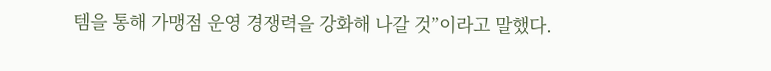템을 통해 가맹점 운영 경쟁력을 강화해 나갈 것”이라고 말했다.